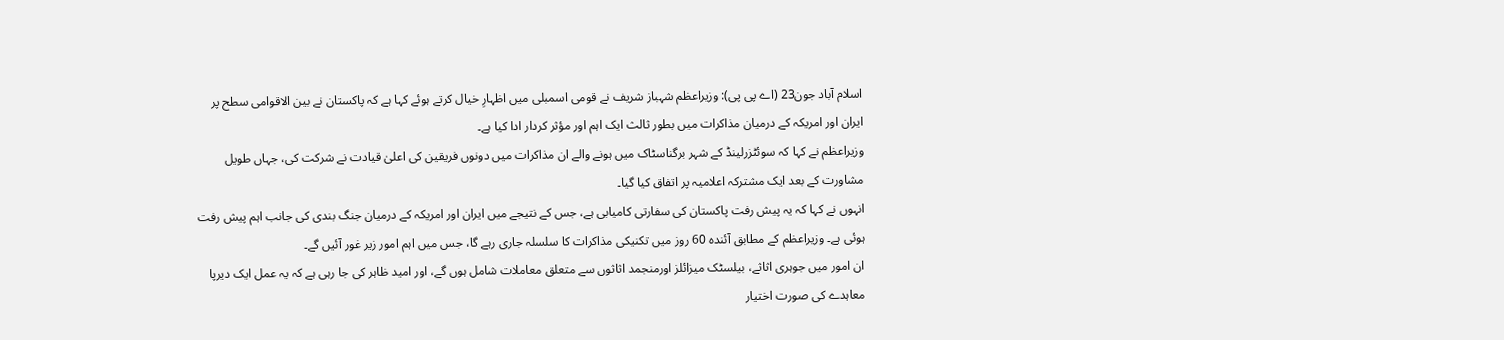اسلام آباد جون23 (اے پی پی): وزیراعظم شہباز شریف نے قومی اسمبلی میں اظہارِ خیال کرتے ہوئے کہا ہے کہ پاکستان نے بین الاقوامی سطح پر ایران اور امریکہ کے درمیان مذاکرات میں بطور ثالث ایک اہم اور مؤثر کردار ادا کیا ہے۔
وزیراعظم نے کہا کہ سوئٹزرلینڈ کے شہر برگناسٹاک میں ہونے والے ان مذاکرات میں دونوں فریقین کی اعلیٰ قیادت نے شرکت کی، جہاں طویل مشاورت کے بعد ایک مشترکہ اعلامیہ پر اتفاق کیا گیا۔
انہوں نے کہا کہ یہ پیش رفت پاکستان کی سفارتی کامیابی ہے، جس کے نتیجے میں ایران اور امریکہ کے درمیان جنگ بندی کی جانب اہم پیش رفت ہوئی ہے۔ وزیراعظم کے مطابق آئندہ 60 روز میں تکنیکی مذاکرات کا سلسلہ جاری رہے گا، جس میں اہم امور زیر غور آئیں گے۔
ان امور میں جوہری اثاثے، بیلسٹک میزائلز اورمنجمد اثاثوں سے متعلق معاملات شامل ہوں گے، اور امید ظاہر کی جا رہی ہے کہ یہ عمل ایک دیرپا معاہدے کی صورت اختیار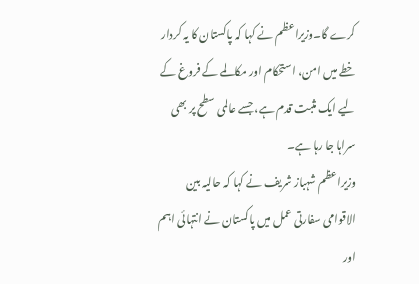کرے گا۔وزیراعظم نے کہا کہ پاکستان کا یہ کردار خطے میں امن، استحکام اور مکالمے کے فروغ کے لیے ایک مثبت قدم ہے، جسے عالمی سطح پر بھی سراہا جا رہا ہے۔
وزیراعظم شہباز شریف نے کہا کہ حالیہ بین الاقوامی سفارتی عمل میں پاکستان نے انتہائی اہم اور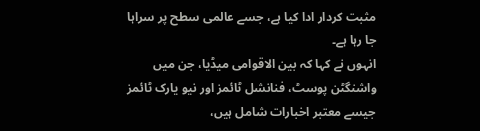مثبت کردار ادا کیا ہے، جسے عالمی سطح پر سراہا جا رہا ہے۔
انہوں نے کہا کہ بین الاقوامی میڈیا، جن میں واشنگٹن پوسٹ، فنانشل ٹائمز اور نیو یارک ٹائمز جیسے معتبر اخبارات شامل ہیں،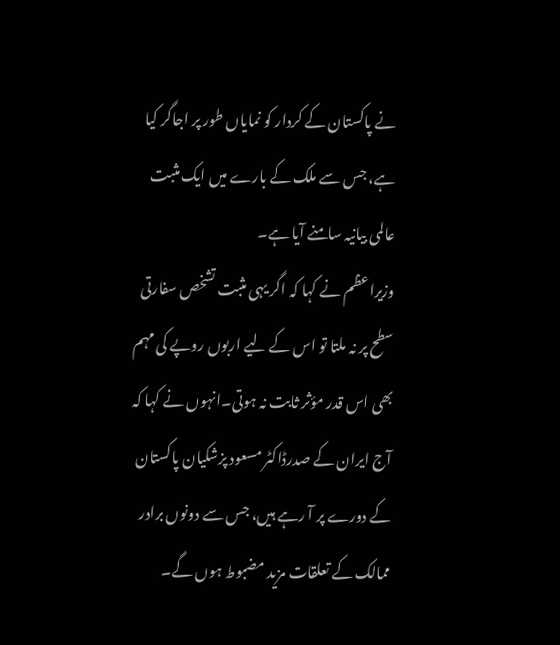نے پاکستان کے کردار کو نمایاں طور پر اجاگر کیا ہے، جس سے ملک کے بارے میں ایک مثبت عالمی بیانیہ سامنے آیا ہے۔
وزیراعظم نے کہا کہ اگر یہی مثبت تشخص سفارتی سطح پر نہ ملتا تو اس کے لیے اربوں روپے کی مہم بھی اس قدر مؤثر ثابت نہ ہوتی۔انہوں نے کہا کہ آج ایران کے صدرڈاکٹر مسعود پزشکیان پاکستان کے دورے پر آ رہے ہیں، جس سے دونوں برادر ممالک کے تعلقات مزید مضبوط ہوں گے۔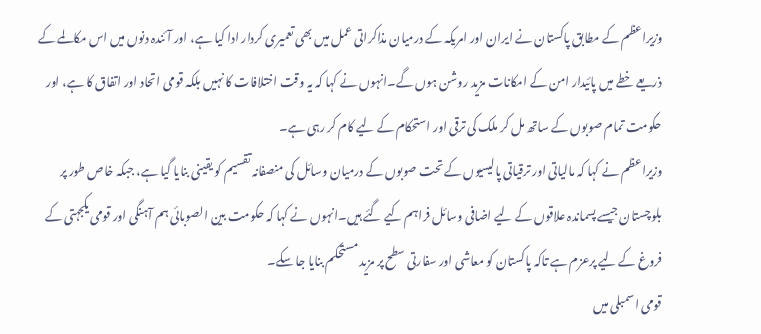وزیراعظم کے مطابق پاکستان نے ایران اور امریکہ کے درمیان مذاکراتی عمل میں بھی تعمیری کردار ادا کیا ہے، اور آئندہ دنوں میں اس مکالمے کے ذریعے خطے میں پائیدار امن کے امکانات مزید روشن ہوں گے۔انہوں نے کہا کہ یہ وقت اختلافات کا نہیں بلکہ قومی اتحاد اور اتفاق کا ہے، اور حکومت تمام صوبوں کے ساتھ مل کر ملک کی ترقی اور استحکام کے لیے کام کر رہی ہے۔
وزیراعظم نے کہا کہ مالیاتی اور ترقیاتی پالیسیوں کے تحت صوبوں کے درمیان وسائل کی منصفانہ تقسیم کو یقینی بنایا گیا ہے، جبکہ خاص طور پر بلوچستان جیسے پسماندہ علاقوں کے لیے اضافی وسائل فراہم کیے گئے ہیں۔انہوں نے کہا کہ حکومت بین الصوبائی ہم آہنگی اور قومی یکجہتی کے فروغ کے لیے پرعزم ہے تاکہ پاکستان کو معاشی اور سفارتی سطح پر مزید مستحکم بنایا جا سکے۔
قومی اسمبلی میں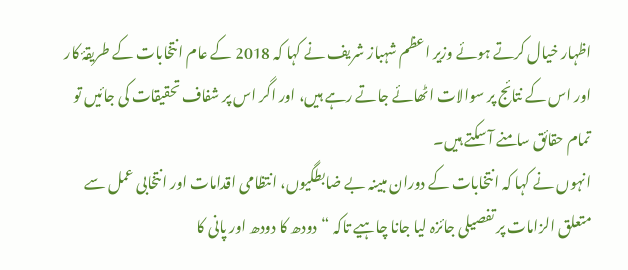اظہار خیال کرتے ہوئے وزیر اعظم شہباز شریف نے کہا کہ 2018 کے عام انتخابات کے طریقۂ کار اور اس کے نتائج پر سوالات اٹھائے جاتے رہے ہیں، اور اگر اس پر شفاف تحقیقات کی جائیں تو تمام حقائق سامنے آ سکتے ہیں۔
انہوں نے کہا کہ انتخابات کے دوران مبینہ بے ضابطگیوں، انتظامی اقدامات اور انتخابی عمل سے متعلق الزامات پر تفصیلی جائزہ لیا جانا چاہیے تاکہ “دودھ کا دودھ اور پانی کا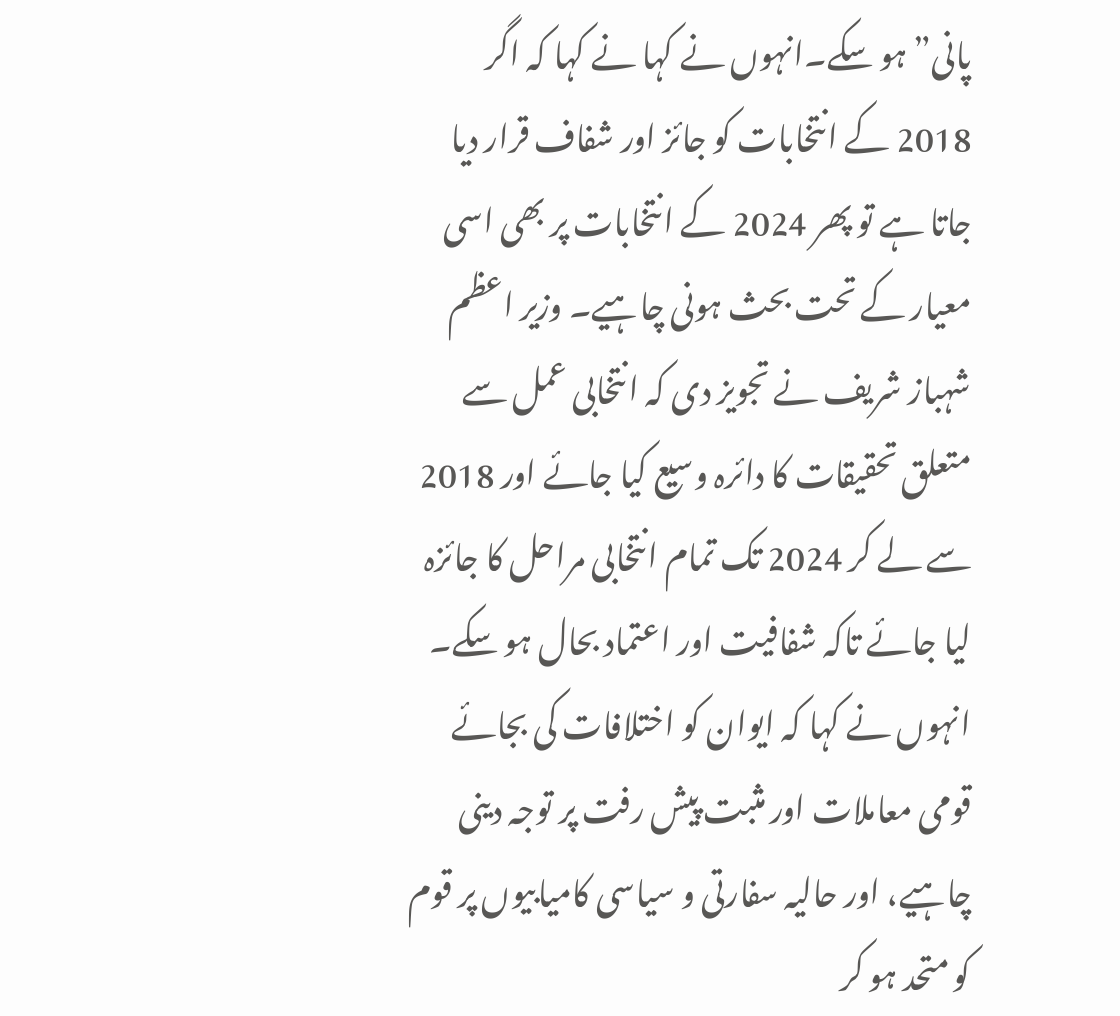پانی” ہو سکے۔انہوں نے کہا نے کہا کہ اگر 2018 کے انتخابات کو جائز اور شفاف قرار دیا جاتا ہے تو پھر 2024 کے انتخابات پر بھی اسی معیار کے تحت بحث ہونی چاہیے۔ وزیر اعظم شہباز شریف نے تجویز دی کہ انتخابی عمل سے متعلق تحقیقات کا دائرہ وسیع کیا جائے اور 2018 سے لے کر 2024 تک تمام انتخابی مراحل کا جائزہ لیا جائے تاکہ شفافیت اور اعتماد بحال ہو سکے۔
انہوں نے کہا کہ ایوان کو اختلافات کی بجائے قومی معاملات اور مثبت پیش رفت پر توجہ دینی چاہیے، اور حالیہ سفارتی و سیاسی کامیابیوں پر قوم کو متحد ہو کر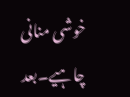خوشی منانی چاہیے۔بعد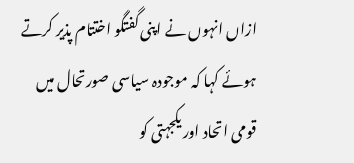ازاں انہوں نے اپنی گفتگو اختتام پذیر کرتے ہوئے کہا کہ موجودہ سیاسی صورتحال میں قومی اتحاد اور یکجہتی کو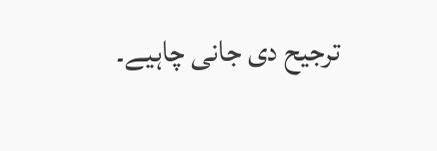ترجیح دی جانی چاہیے۔